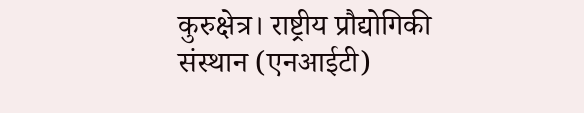कुरुक्षेत्र। राष्ट्रीय प्रौद्योगिकी संस्थान (एनआईटी)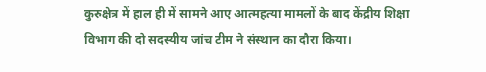कुरुक्षेत्र में हाल ही में सामने आए आत्महत्या मामलों के बाद केंद्रीय शिक्षा विभाग की दो सदस्यीय जांच टीम ने संस्थान का दौरा किया।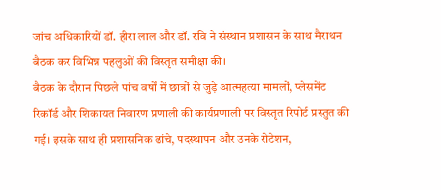जांच अधिकारियों डॉ. हीरा लाल और डॉ. रवि ने संस्थान प्रशासन के साथ मैराथन बैठक कर विभिन्न पहलुओं की विस्तृत समीक्षा की।
बैठक के दौरान पिछले पांच वर्षों में छात्रों से जुड़े आत्महत्या मामलों, प्लेसमेंट रिकॉर्ड और शिकायत निवारण प्रणाली की कार्यप्रणाली पर विस्तृत रिपोर्ट प्रस्तुत की गई। इसके साथ ही प्रशासनिक ढांचे, पदस्थापन और उनके रोटेशन,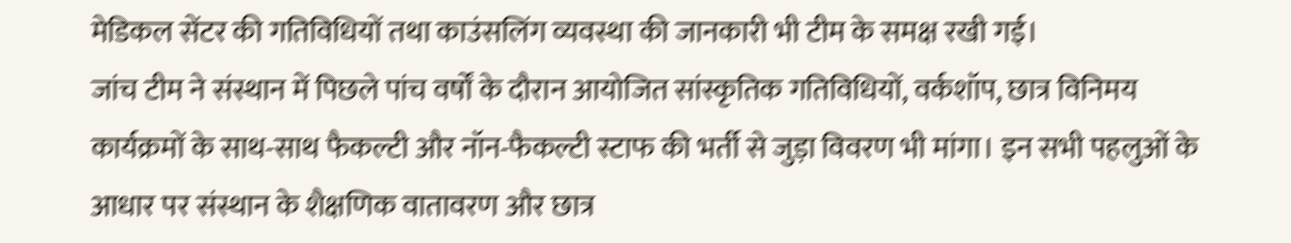मेडिकल सेंटर की गतिविधियों तथा काउंसलिंग व्यवस्था की जानकारी भी टीम के समक्ष रखी गई।
जांच टीम ने संस्थान में पिछले पांच वर्षों के दौरान आयोजित सांस्कृतिक गतिविधियों, वर्कशॉप, छात्र विनिमय कार्यक्रमों के साथ-साथ फैकल्टी और नॉन-फैकल्टी स्टाफ की भर्ती से जुड़ा विवरण भी मांगा। इन सभी पहलुओं के आधार पर संस्थान के शैक्षणिक वातावरण और छात्र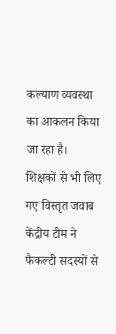कल्याण व्यवस्था का आकलन किया जा रहा है।
शिक्षकों से भी लिए गए विस्तृत जवाब
केंद्रीय टीम ने फैकल्टी सदस्यों से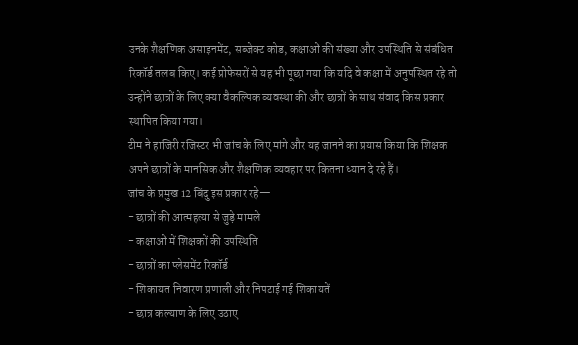उनके शैक्षणिक असाइनमेंट, सब्जेक्ट कोड, कक्षाओं की संख्या और उपस्थिति से संबंधित रिकॉर्ड तलब किए। कई प्रोफेसरों से यह भी पूछा गया कि यदि वे कक्षा में अनुपस्थित रहे तो उन्होंने छात्रों के लिए क्या वैकल्पिक व्यवस्था की और छात्रों के साथ संवाद किस प्रकार स्थापित किया गया।
टीम ने हाजिरी रजिस्टर भी जांच के लिए मांगे और यह जानने का प्रयास किया कि शिक्षक अपने छात्रों के मानसिक और शैक्षणिक व्यवहार पर कितना ध्यान दे रहे हैं।
जांच के प्रमुख 12 बिंदु इस प्रकार रहे—
- छात्रों की आत्महत्या से जुड़े मामले
- कक्षाओं में शिक्षकों की उपस्थिति
- छात्रों का प्लेसमेंट रिकॉर्ड
- शिकायत निवारण प्रणाली और निपटाई गई शिकायतें
- छात्र कल्याण के लिए उठाए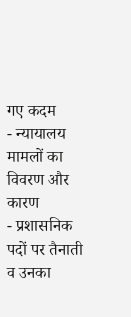गए कदम
- न्यायालय मामलों का विवरण और कारण
- प्रशासनिक पदों पर तैनाती व उनका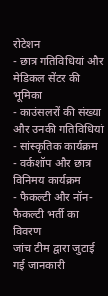रोटेशन
- छात्र गतिविधियां और मेडिकल सेंटर की भूमिका
- काउंसलरों की संख्या और उनकी गतिविधियां
- सांस्कृतिक कार्यक्रम
- वर्कशॉप और छात्र विनिमय कार्यक्रम
- फैकल्टी और नॉन-फैकल्टी भर्ती का विवरण
जांच टीम द्वारा जुटाई गई जानकारी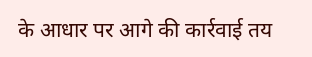के आधार पर आगे की कार्रवाई तय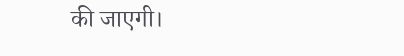की जाएगी।